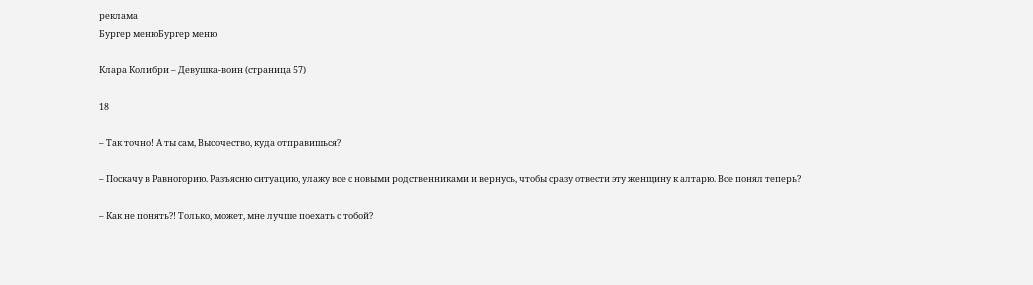реклама
Бургер менюБургер меню

Клара Колибри – Девушка-воин (страница 57)

18

– Так точно! А ты сам, Высочество, куда отправишься?

– Поскачу в Равногорию. Разъясню ситуацию, улажу все с новыми родственниками и вернусь, чтобы сразу отвести эту женщину к алтарю. Все понял теперь?

– Как не понять?! Только, может, мне лучше поехать с тобой?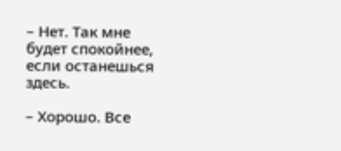– Нет. Так мне будет спокойнее, если останешься здесь.

– Хорошо. Все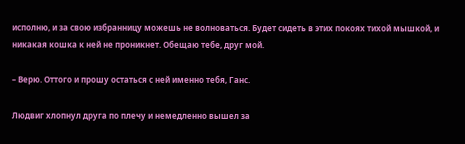исполню, и за свою избранницу можешь не волноваться. Будет сидеть в этих покоях тихой мышкой, и никакая кошка к ней не проникнет. Обещаю тебе, друг мой.

– Верю. Оттого и прошу остаться с ней именно тебя, Ганс.

Людвиг хлопнул друга по плечу и немедленно вышел за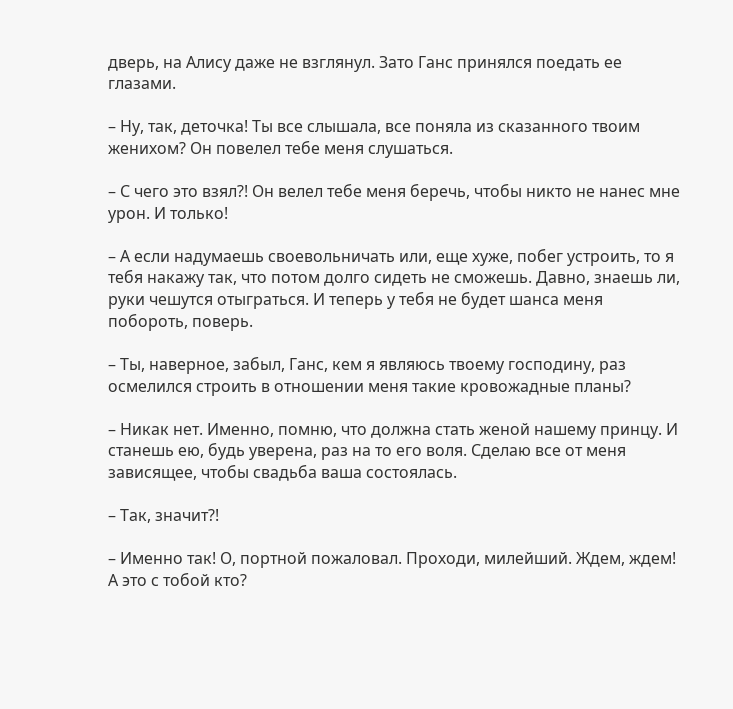дверь, на Алису даже не взглянул. Зато Ганс принялся поедать ее глазами.

– Ну, так, деточка! Ты все слышала, все поняла из сказанного твоим женихом? Он повелел тебе меня слушаться.

– С чего это взял?! Он велел тебе меня беречь, чтобы никто не нанес мне урон. И только!

– А если надумаешь своевольничать или, еще хуже, побег устроить, то я тебя накажу так, что потом долго сидеть не сможешь. Давно, знаешь ли, руки чешутся отыграться. И теперь у тебя не будет шанса меня побороть, поверь.

– Ты, наверное, забыл, Ганс, кем я являюсь твоему господину, раз осмелился строить в отношении меня такие кровожадные планы?

– Никак нет. Именно, помню, что должна стать женой нашему принцу. И станешь ею, будь уверена, раз на то его воля. Сделаю все от меня зависящее, чтобы свадьба ваша состоялась.

– Так, значит?!

– Именно так! О, портной пожаловал. Проходи, милейший. Ждем, ждем! А это с тобой кто?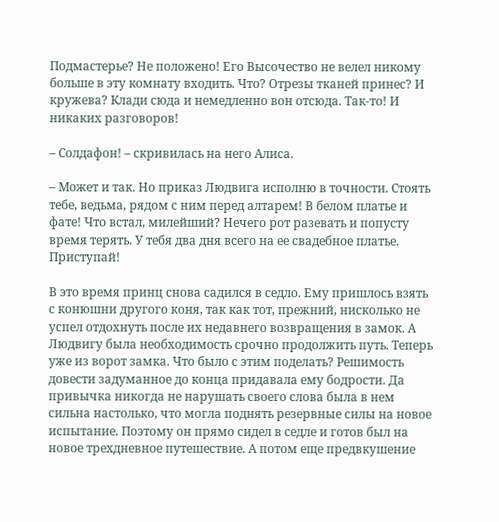Подмастерье? Не положено! Его Высочество не велел никому больше в эту комнату входить. Что? Отрезы тканей принес? И кружева? Клади сюда и немедленно вон отсюда. Так-то! И никаких разговоров!

– Солдафон! – скривилась на него Алиса.

– Может и так. Но приказ Людвига исполню в точности. Стоять тебе, ведьма, рядом с ним перед алтарем! В белом платье и фате! Что встал, милейший? Нечего рот разевать и попусту время терять. У тебя два дня всего на ее свадебное платье. Приступай!

В это время принц снова садился в седло. Ему пришлось взять с конюшни другого коня, так как тот, прежний, нисколько не успел отдохнуть после их недавнего возвращения в замок. А Людвигу была необходимость срочно продолжить путь. Теперь уже из ворот замка. Что было с этим поделать? Решимость довести задуманное до конца придавала ему бодрости. Да привычка никогда не нарушать своего слова была в нем сильна настолько, что могла поднять резервные силы на новое испытание. Поэтому он прямо сидел в седле и готов был на новое трехдневное путешествие. А потом еще предвкушение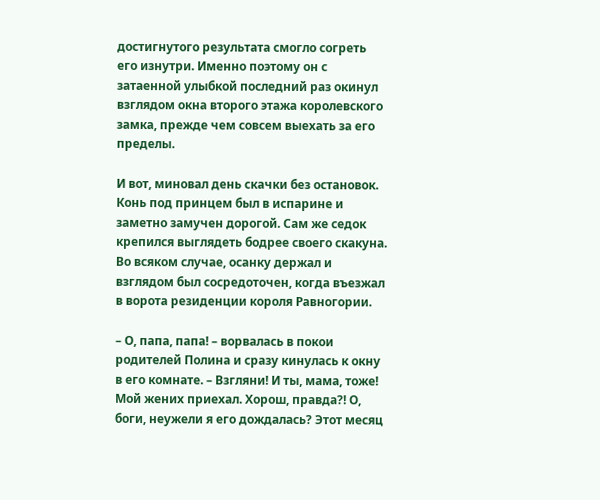достигнутого результата смогло согреть его изнутри. Именно поэтому он с затаенной улыбкой последний раз окинул взглядом окна второго этажа королевского замка, прежде чем совсем выехать за его пределы.

И вот, миновал день скачки без остановок. Конь под принцем был в испарине и заметно замучен дорогой. Сам же седок крепился выглядеть бодрее своего скакуна. Во всяком случае, осанку держал и взглядом был сосредоточен, когда въезжал в ворота резиденции короля Равногории.

– О, папа, папа! – ворвалась в покои родителей Полина и сразу кинулась к окну в его комнате. – Взгляни! И ты, мама, тоже! Мой жених приехал. Хорош, правда?! О, боги, неужели я его дождалась? Этот месяц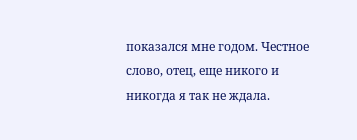показался мне годом. Честное слово, отец, еще никого и никогда я так не ждала.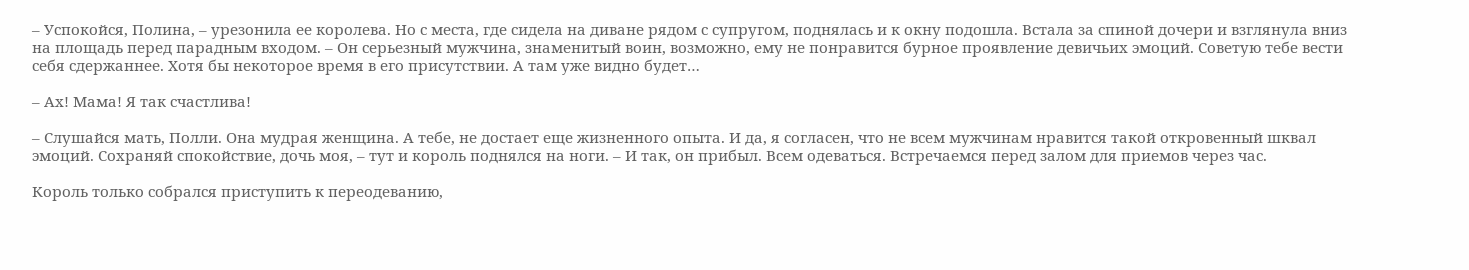– Успокойся, Полина, – урезонила ее королева. Но с места, где сидела на диване рядом с супругом, поднялась и к окну подошла. Встала за спиной дочери и взглянула вниз на площадь перед парадным входом. – Он серьезный мужчина, знаменитый воин, возможно, ему не понравится бурное проявление девичьих эмоций. Советую тебе вести себя сдержаннее. Хотя бы некоторое время в его присутствии. А там уже видно будет…

– Ах! Мама! Я так счастлива!

– Слушайся мать, Полли. Она мудрая женщина. А тебе, не достает еще жизненного опыта. И да, я согласен, что не всем мужчинам нравится такой откровенный шквал эмоций. Сохраняй спокойствие, дочь моя, – тут и король поднялся на ноги. – И так, он прибыл. Всем одеваться. Встречаемся перед залом для приемов через час.

Король только собрался приступить к переодеванию,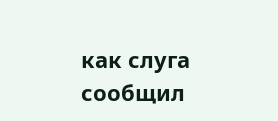как слуга сообщил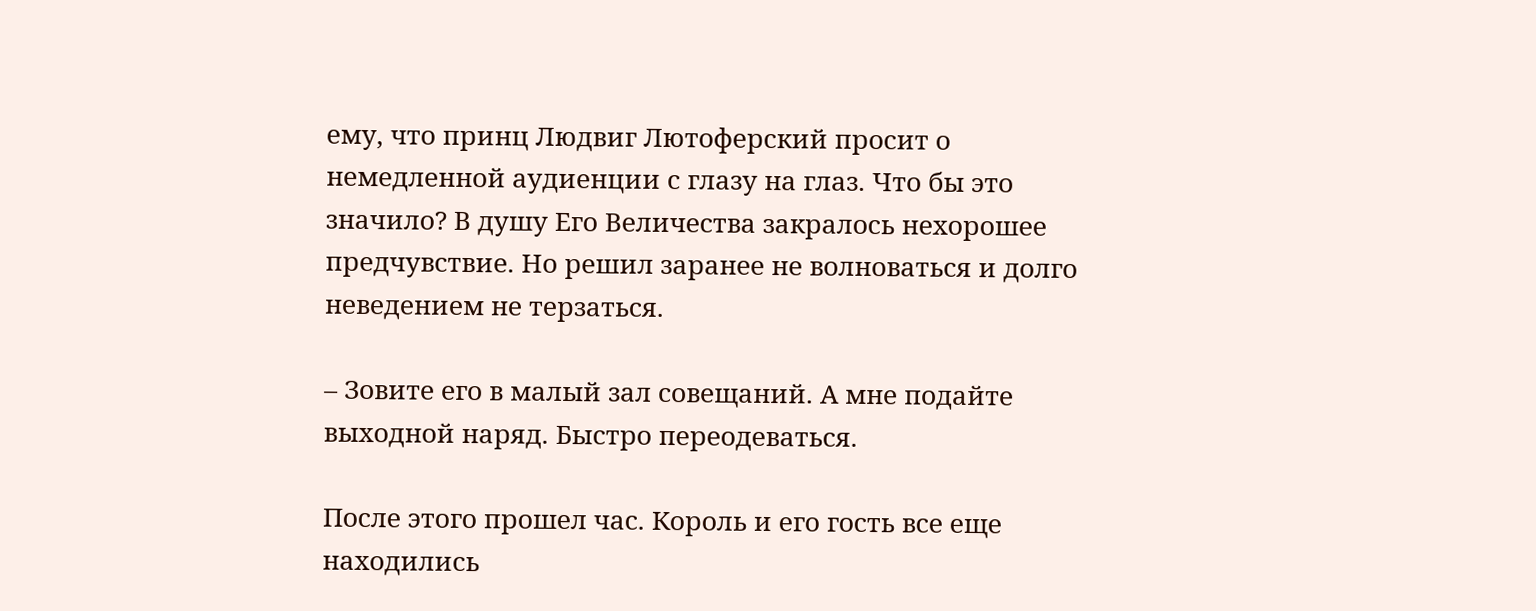ему, что принц Людвиг Лютоферский просит о немедленной аудиенции с глазу на глаз. Что бы это значило? В душу Его Величества закралось нехорошее предчувствие. Но решил заранее не волноваться и долго неведением не терзаться.

– Зовите его в малый зал совещаний. А мне подайте выходной наряд. Быстро переодеваться.

После этого прошел час. Король и его гость все еще находились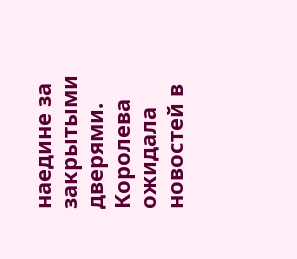наедине за закрытыми дверями. Королева ожидала новостей в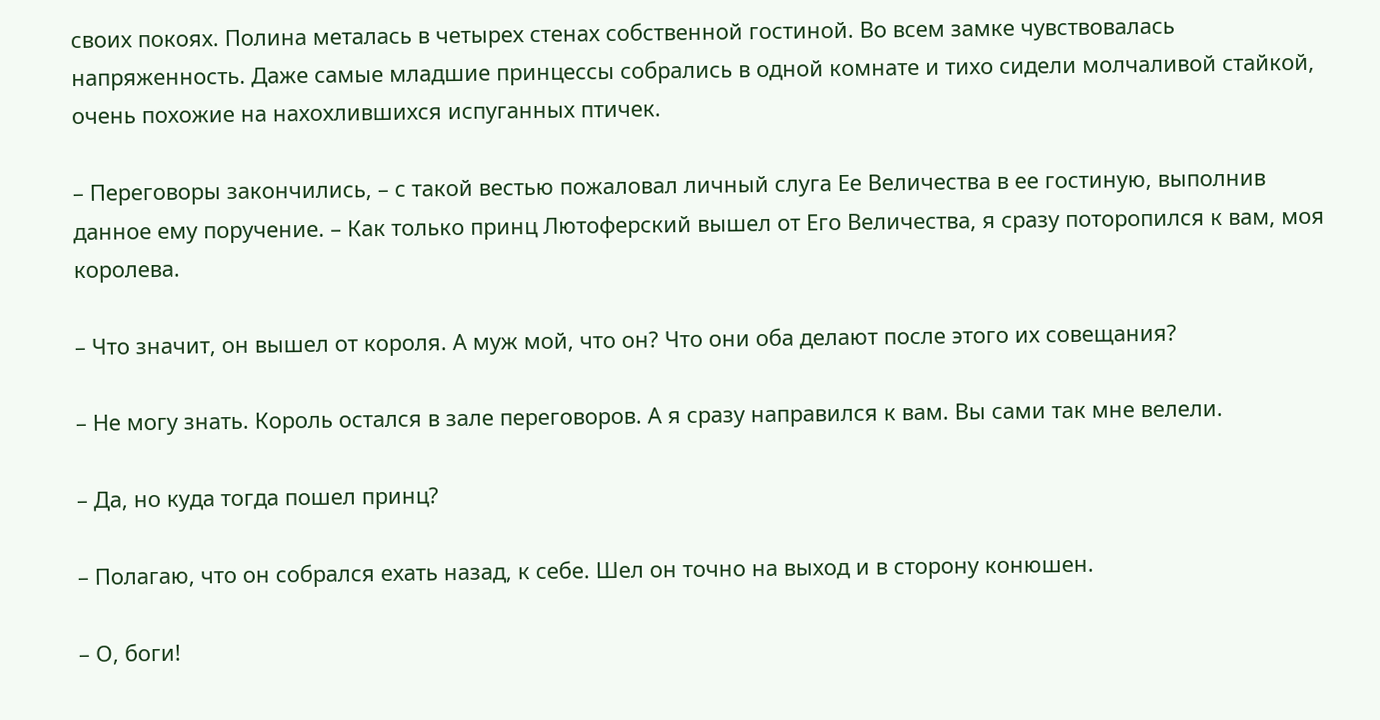своих покоях. Полина металась в четырех стенах собственной гостиной. Во всем замке чувствовалась напряженность. Даже самые младшие принцессы собрались в одной комнате и тихо сидели молчаливой стайкой, очень похожие на нахохлившихся испуганных птичек.

– Переговоры закончились, – с такой вестью пожаловал личный слуга Ее Величества в ее гостиную, выполнив данное ему поручение. – Как только принц Лютоферский вышел от Его Величества, я сразу поторопился к вам, моя королева.

– Что значит, он вышел от короля. А муж мой, что он? Что они оба делают после этого их совещания?

– Не могу знать. Король остался в зале переговоров. А я сразу направился к вам. Вы сами так мне велели.

– Да, но куда тогда пошел принц?

– Полагаю, что он собрался ехать назад, к себе. Шел он точно на выход и в сторону конюшен.

– О, боги!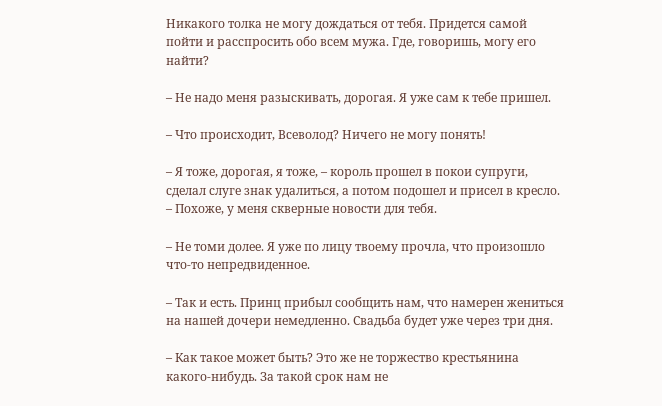Никакого толка не могу дождаться от тебя. Придется самой пойти и расспросить обо всем мужа. Где, говоришь, могу его найти?

– Не надо меня разыскивать, дорогая. Я уже сам к тебе пришел.

– Что происходит, Всеволод? Ничего не могу понять!

– Я тоже, дорогая, я тоже, – король прошел в покои супруги, сделал слуге знак удалиться, а потом подошел и присел в кресло. – Похоже, у меня скверные новости для тебя.

– Не томи долее. Я уже по лицу твоему прочла, что произошло что-то непредвиденное.

– Так и есть. Принц прибыл сообщить нам, что намерен жениться на нашей дочери немедленно. Свадьба будет уже через три дня.

– Как такое может быть? Это же не торжество крестьянина какого-нибудь. За такой срок нам не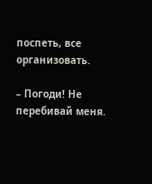поспеть, все организовать.

– Погоди! Не перебивай меня.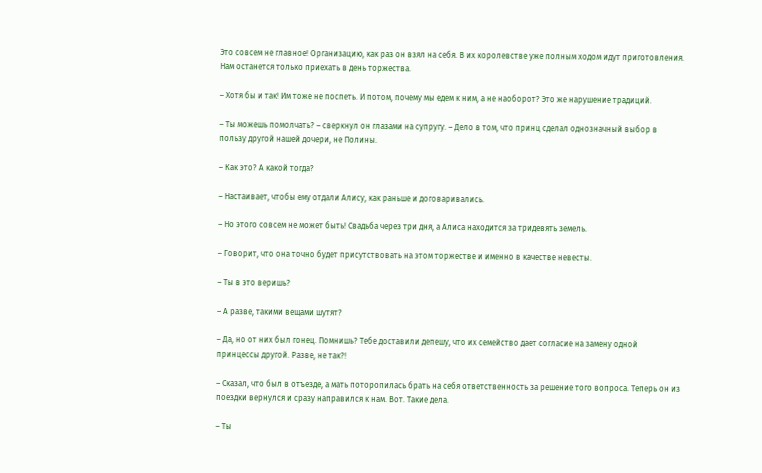Это совсем не главное! Организацию, как раз он взял на себя. В их королевстве уже полным ходом идут приготовления. Нам останется только приехать в день торжества.

– Хотя бы и так! Им тоже не поспеть. И потом, почему мы едем к ним, а не наоборот? Это же нарушение традиций.

– Ты можешь помолчать? – сверкнул он глазами на супругу. – Дело в том, что принц сделал однозначный выбор в пользу другой нашей дочери, не Полины.

– Как это? А какой тогда?

– Настаивает, чтобы ему отдали Алису, как раньше и договаривались.

– Но этого совсем не может быть! Свадьба через три дня, а Алиса находится за тридевять земель.

– Говорит, что она точно будет присутствовать на этом торжестве и именно в качестве невесты.

– Ты в это веришь?

– А разве, такими вещами шутят?

– Да, но от них был гонец. Помнишь? Тебе доставили депешу, что их семейство дает согласие на замену одной принцессы другой. Разве, не так?!

– Сказал, что был в отъезде, а мать поторопилась брать на себя ответственность за решение того вопроса. Теперь он из поездки вернулся и сразу направился к нам. Вот. Такие дела.

– Ты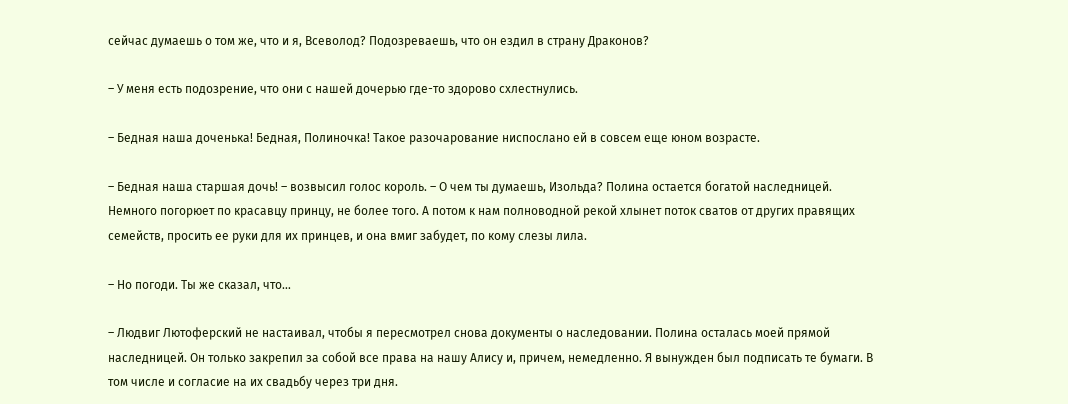сейчас думаешь о том же, что и я, Всеволод? Подозреваешь, что он ездил в страну Драконов?

– У меня есть подозрение, что они с нашей дочерью где-то здорово схлестнулись.

– Бедная наша доченька! Бедная, Полиночка! Такое разочарование ниспослано ей в совсем еще юном возрасте.

– Бедная наша старшая дочь! – возвысил голос король. – О чем ты думаешь, Изольда? Полина остается богатой наследницей. Немного погорюет по красавцу принцу, не более того. А потом к нам полноводной рекой хлынет поток сватов от других правящих семейств, просить ее руки для их принцев, и она вмиг забудет, по кому слезы лила.

– Но погоди. Ты же сказал, что…

– Людвиг Лютоферский не настаивал, чтобы я пересмотрел снова документы о наследовании. Полина осталась моей прямой наследницей. Он только закрепил за собой все права на нашу Алису и, причем, немедленно. Я вынужден был подписать те бумаги. В том числе и согласие на их свадьбу через три дня.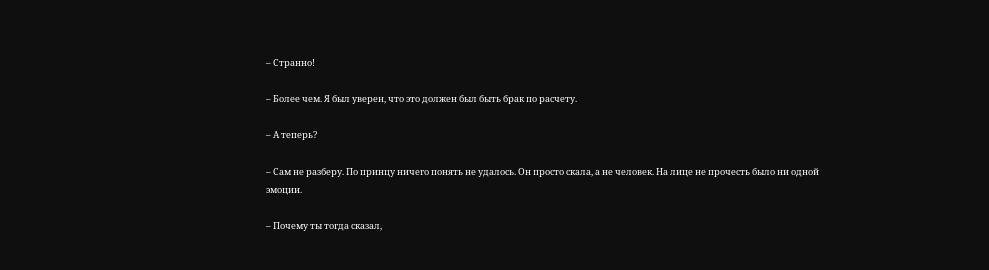– Странно!

– Более чем. Я был уверен, что это должен был быть брак по расчету.

– А теперь?

– Сам не разберу. По принцу ничего понять не удалось. Он просто скала, а не человек. На лице не прочесть было ни одной эмоции.

– Почему ты тогда сказал,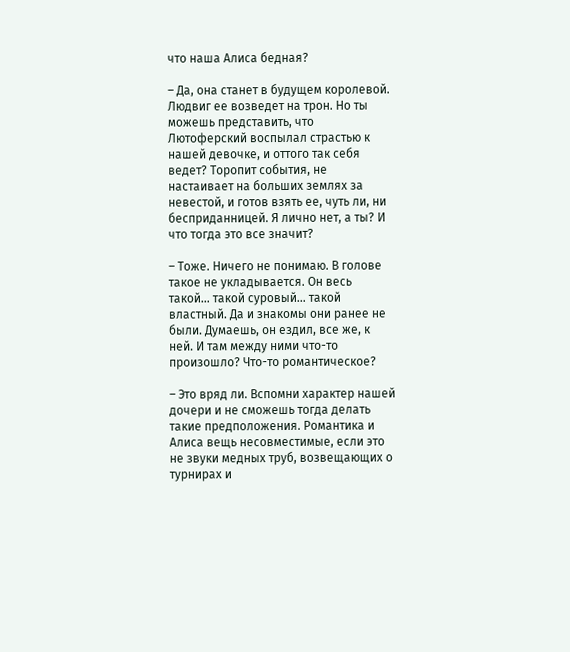что наша Алиса бедная?

– Да, она станет в будущем королевой. Людвиг ее возведет на трон. Но ты можешь представить, что Лютоферский воспылал страстью к нашей девочке, и оттого так себя ведет? Торопит события, не настаивает на больших землях за невестой, и готов взять ее, чуть ли, ни бесприданницей. Я лично нет, а ты? И что тогда это все значит?

– Тоже. Ничего не понимаю. В голове такое не укладывается. Он весь такой… такой суровый… такой властный. Да и знакомы они ранее не были. Думаешь, он ездил, все же, к ней. И там между ними что-то произошло? Что-то романтическое?

– Это вряд ли. Вспомни характер нашей дочери и не сможешь тогда делать такие предположения. Романтика и Алиса вещь несовместимые, если это не звуки медных труб, возвещающих о турнирах и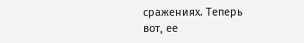сражениях. Теперь вот, ее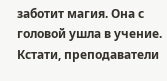заботит магия. Она с головой ушла в учение. Кстати, преподаватели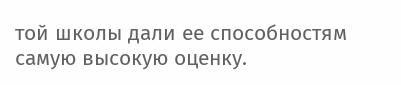той школы дали ее способностям самую высокую оценку.